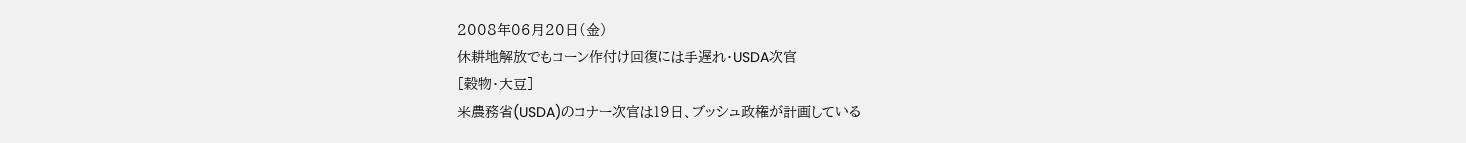2008年06月20日(金)
休耕地解放でもコーン作付け回復には手遅れ・USDA次官
[穀物・大豆]
米農務省(USDA)のコナー次官は19日、ブッシュ政権が計画している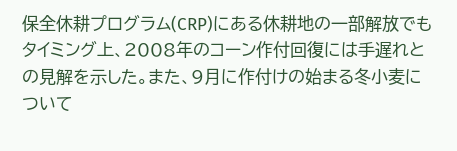保全休耕プログラム(CRP)にある休耕地の一部解放でもタイミング上、2008年のコーン作付回復には手遅れとの見解を示した。また、9月に作付けの始まる冬小麦について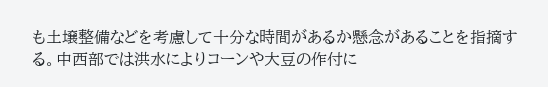も土壌整備などを考慮して十分な時間があるか懸念があることを指摘する。中西部では洪水によりコーンや大豆の作付に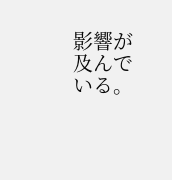影響が及んでいる。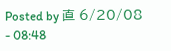Posted by 直 6/20/08 - 08:48